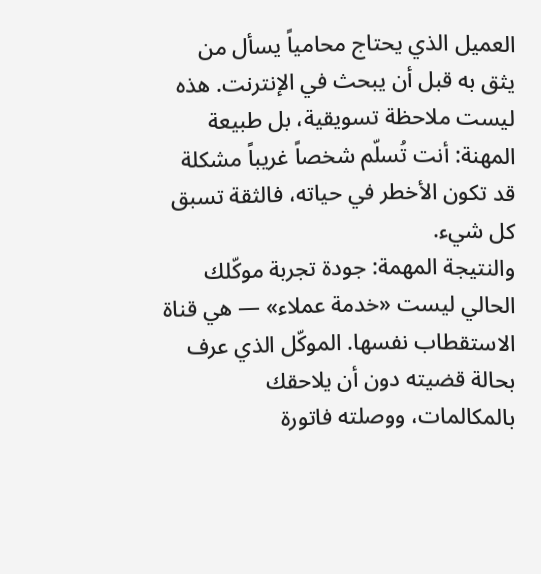العميل الذي يحتاج محامياً يسأل من يثق به قبل أن يبحث في الإنترنت. هذه ليست ملاحظة تسويقية، بل طبيعة المهنة: أنت تُسلّم شخصاً غريباً مشكلة قد تكون الأخطر في حياته، فالثقة تسبق كل شيء.
والنتيجة المهمة: جودة تجربة موكّلك الحالي ليست «خدمة عملاء» — هي قناة الاستقطاب نفسها. الموكّل الذي عرف بحالة قضيته دون أن يلاحقك بالمكالمات، ووصلته فاتورة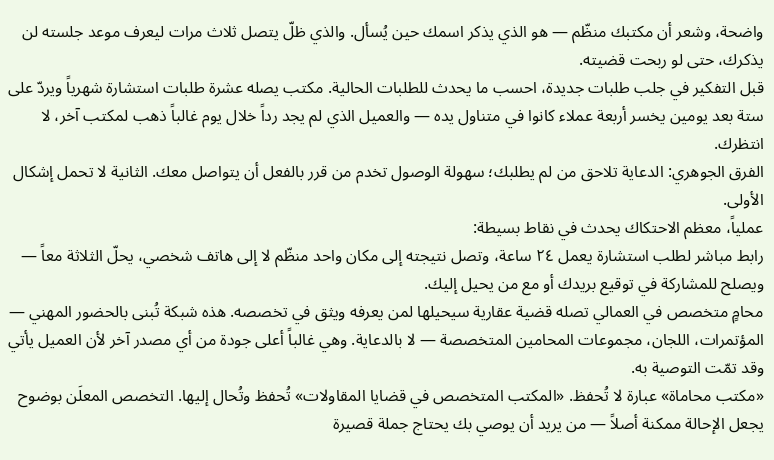واضحة، وشعر أن مكتبك منظّم — هو الذي يذكر اسمك حين يُسأل. والذي ظلّ يتصل ثلاث مرات ليعرف موعد جلسته لن يذكرك، حتى لو ربحت قضيته.
قبل التفكير في جلب طلبات جديدة، احسب ما يحدث للطلبات الحالية. مكتب يصله عشرة طلبات استشارة شهرياً ويردّ على ستة بعد يومين يخسر أربعة عملاء كانوا في متناول يده — والعميل الذي لم يجد رداً خلال يوم غالباً ذهب لمكتب آخر، لا انتظرك.
الفرق الجوهري: الدعاية تلاحق من لم يطلبك؛ سهولة الوصول تخدم من قرر بالفعل أن يتواصل معك. الثانية لا تحمل إشكال الأولى.
عملياً، معظم الاحتكاك يحدث في نقاط بسيطة:
رابط مباشر لطلب استشارة يعمل ٢٤ ساعة، وتصل نتيجته إلى مكان واحد منظّم لا إلى هاتف شخصي، يحلّ الثلاثة معاً — ويصلح للمشاركة في توقيع بريدك أو مع من يحيل إليك.
محامٍ متخصص في العمالي تصله قضية عقارية سيحيلها لمن يعرفه ويثق في تخصصه. هذه شبكة تُبنى بالحضور المهني — المؤتمرات، اللجان، مجموعات المحامين المتخصصة — لا بالدعاية. وهي غالباً أعلى جودة من أي مصدر آخر لأن العميل يأتي وقد تمّت التوصية به.
«مكتب محاماة» عبارة لا تُحفظ. «المكتب المتخصص في قضايا المقاولات» تُحفظ وتُحال إليها. التخصص المعلَن بوضوح يجعل الإحالة ممكنة أصلاً — من يريد أن يوصي بك يحتاج جملة قصيرة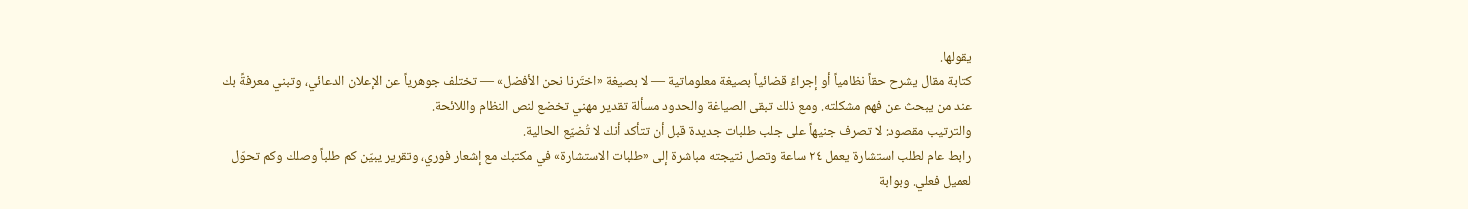يقولها.
كتابة مقال يشرح حقاً نظامياً أو إجراءً قضائياً بصيغة معلوماتية — لا بصيغة «اختَرنا نحن الأفضل» — تختلف جوهرياً عن الإعلان الدعائي، وتبني معرفةً بك عند من يبحث عن فهم مشكلته. ومع ذلك تبقى الصياغة والحدود مسألة تقدير مهني تخضع لنص النظام واللائحة.
والترتيب مقصود: لا تصرف جنيهاً على جلب طلبات جديدة قبل أن تتأكد أنك لا تُضيّع الحالية.
رابط عام لطلب استشارة يعمل ٢٤ ساعة وتصل نتيجته مباشرة إلى «طلبات الاستشارة» في مكتبك مع إشعار فوري، وتقرير يبيّن كم طلباً وصلك وكم تحوّل لعميل فعلي. وبوابة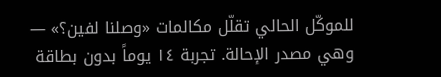للموكّل الحالي تقلّل مكالمات «وصلنا لفين؟» — وهي مصدر الإحالة. تجربة ١٤ يوماً بدون بطاقة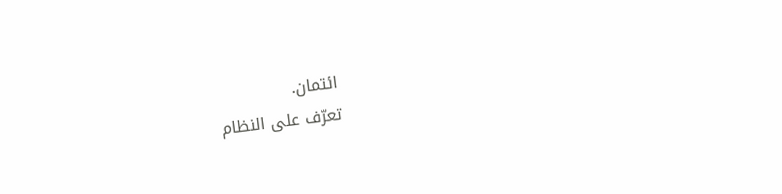ائتمان.
تعرّف على النظام